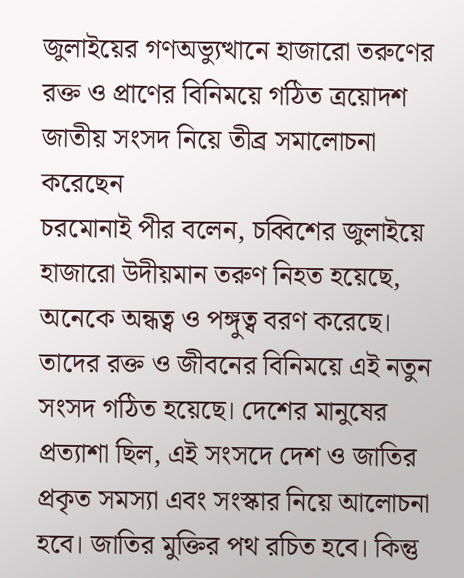জুলাইয়ের গণঅভ্যুত্থানে হাজারো তরুণের রক্ত ও প্রাণের বিনিময়ে গঠিত ত্রয়োদশ জাতীয় সংসদ নিয়ে তীব্র সমালোচনা করেছেন
চরমোনাই পীর বলেন, চব্বিশের জুলাইয়ে হাজারো উদীয়মান তরুণ নিহত হয়েছে, অনেকে অন্ধত্ব ও পঙ্গুত্ব বরণ করেছে। তাদের রক্ত ও জীবনের বিনিময়ে এই নতুন সংসদ গঠিত হয়েছে। দেশের মানুষের প্রত্যাশা ছিল, এই সংসদে দেশ ও জাতির প্রকৃত সমস্যা এবং সংস্কার নিয়ে আলোচনা হবে। জাতির মুক্তির পথ রচিত হবে। কিন্তু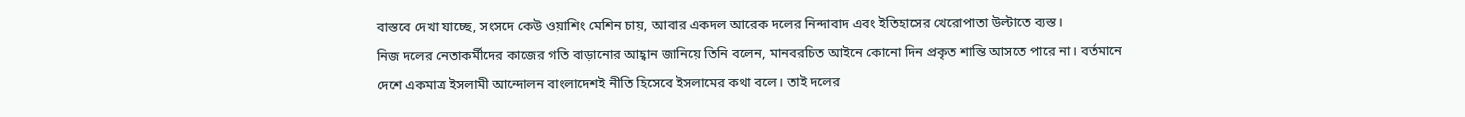বাস্তবে দেখা যাচ্ছে, সংসদে কেউ ওয়াশিং মেশিন চায়, আবার একদল আরেক দলের নিন্দাবাদ এবং ইতিহাসের খেরোপাতা উল্টাতে ব্যস্ত।
নিজ দলের নেতাকর্মীদের কাজের গতি বাড়ানোর আহ্বান জানিয়ে তিনি বলেন, মানবরচিত আইনে কোনো দিন প্রকৃত শান্তি আসতে পারে না। বর্তমানে দেশে একমাত্র ইসলামী আন্দোলন বাংলাদেশই নীতি হিসেবে ইসলামের কথা বলে। তাই দলের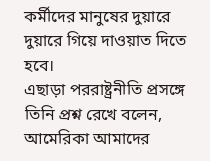কর্মীদের মানুষের দুয়ারে দুয়ারে গিয়ে দাওয়াত দিতে হবে।
এছাড়া পররাষ্ট্রনীতি প্রসঙ্গে তিনি প্রশ্ন রেখে বলেন, আমেরিকা আমাদের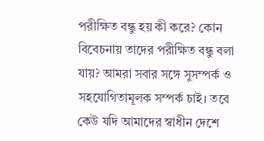পরীক্ষিত বন্ধু হয় কী করে? কোন বিবেচনায় তাদের পরীক্ষিত বন্ধু বলা যায়? আমরা সবার সঙ্গে সুসম্পর্ক ও সহযোগিতামূলক সম্পর্ক চাই। তবে কেউ যদি আমাদের স্বাধীন দেশে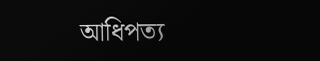আধিপত্য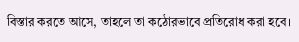বিস্তার করতে আসে, তাহলে তা কঠোরভাবে প্রতিরোধ করা হবে।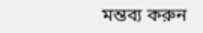মন্তব্য করুন